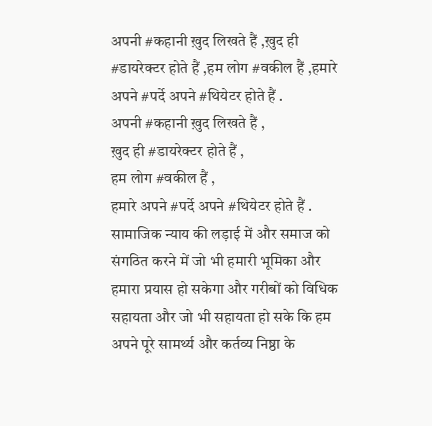अपनी #कहानी ख़ुद लिखते हैं ,ख़ुद ही #डायरेक्टर होते हैं ,हम लोग #वकील हैं ,हमारे अपने #पर्दे अपने #थियेटर होते हैं .
अपनी #कहानी ख़ुद लिखते हैं ,
ख़ुद ही #डायरेक्टर होते हैं ,
हम लोग #वकील हैं ,
हमारे अपने #पर्दे अपने #थियेटर होते हैं .
सामाजिक न्याय की लड़ाई में और समाज को संगठित करने में जो भी हमारी भूमिका और हमारा प्रयास हो सकेगा और गरीबों को विधिक सहायता और जो भी सहायता हो सके कि हम अपने पूरे सामर्थ्य और कर्तव्य निष्ठा के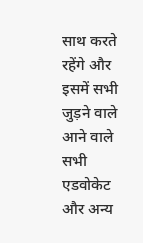साथ करते रहेंगे और इसमें सभी जुड़ने वाले आने वाले सभी एडवोकेट और अन्य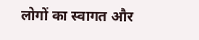लोगों का स्वागत और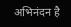अभिनंदन है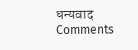धन्यवाद
Comments